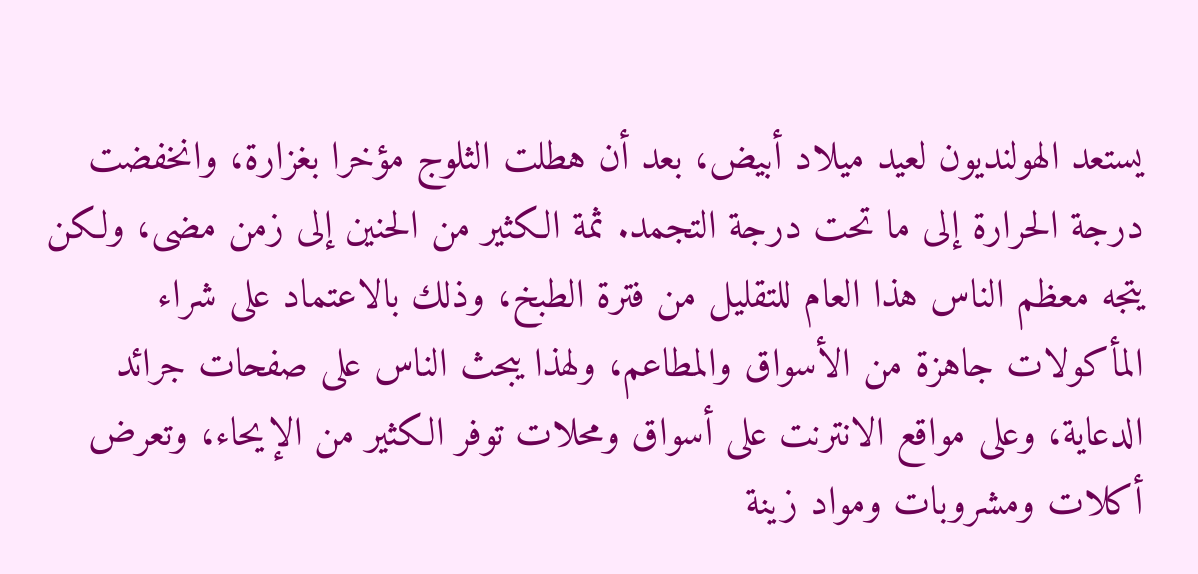يستعد الهولنديون لعيد ميلاد أبيض، بعد أن هطلت الثلوج مؤخرا بغزارة، وانخفضت درجة الحرارة إلى ما تحت درجة التجمد. ثمة الكثير من الحنين إلى زمن مضى، ولكن يتجه معظم الناس هذا العام للتقليل من فترة الطبخ، وذلك بالاعتماد على شراء المأكولات جاهزة من الأسواق والمطاعم، ولهذا يبحث الناس على صفحات جرائد الدعاية، وعلى مواقع الانترنت على أسواق ومحلات توفر الكثير من الإيحاء، وتعرض أكلات ومشروبات ومواد زينة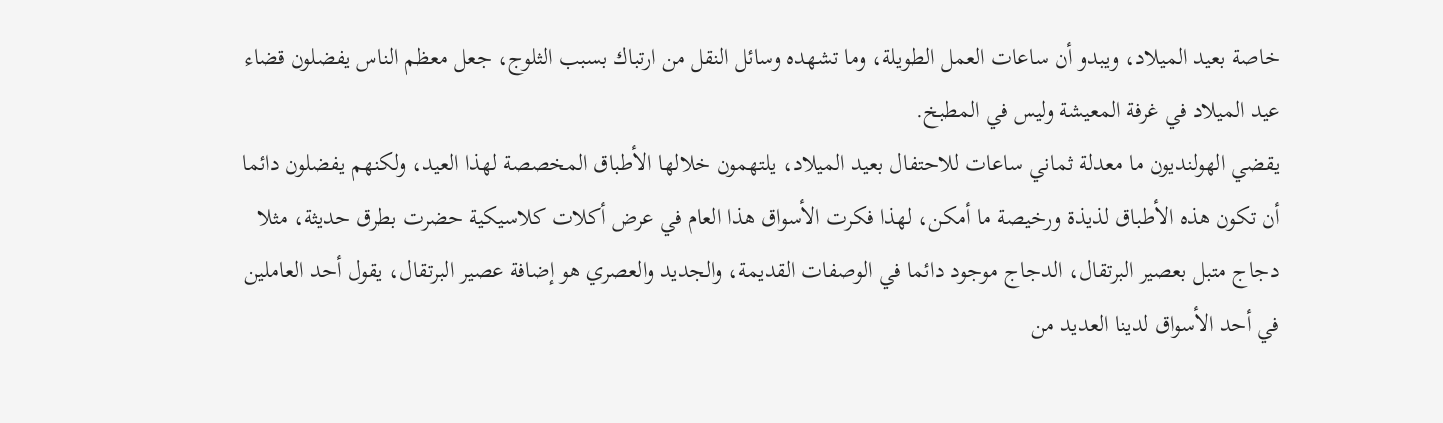خاصة بعيد الميلاد، ويبدو أن ساعات العمل الطويلة، وما تشهده وسائل النقل من ارتباك بسبب الثلوج، جعل معظم الناس يفضلون قضاء عيد الميلاد في غرفة المعيشة وليس في المطبخ.
يقضي الهولنديون ما معدلة ثماني ساعات للاحتفال بعيد الميلاد، يلتهمون خلالها الأطباق المخصصة لهذا العيد، ولكنهم يفضلون دائما أن تكون هذه الأطباق لذيذة ورخيصة ما أمكن، لهذا فكرت الأسواق هذا العام في عرض أكلات كلاسيكية حضرت بطرق حديثة، مثلا دجاج متبل بعصير البرتقال، الدجاج موجود دائما في الوصفات القديمة، والجديد والعصري هو إضافة عصير البرتقال، يقول أحد العاملين في أحد الأسواق لدينا العديد من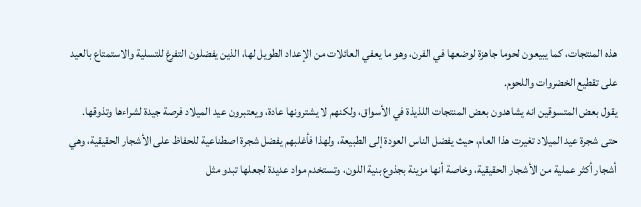هذه المنتجات، كما يبيعون لحوما جاهزة لوضعها في الفرن، وهو ما يعفي العائلات من الإعداد الطويل لها، الذين يفضلون التفرغ للتسلية والاستمتاع بالعيد على تقطيع الخضروات واللحوم.
يقول بعض المتسوقين انه يشاهدون بعض المنتجات اللذيذة في الأسواق، ولكنهم لا يشترونها عادة، ويعتبرون عيد الميلاد فرصة جيدة لشراءها وتذوقها.
حتى شجرة عيد الميلاد تغيرت هذا العام، حيث يفضل الناس العودة إلى الطبيعة، ولهذا فأغلبهم يفضل شجرة اصطناعية للحفاظ على الأشجار الحقيقية، وهي أشجار أكثر عملية من الأشجار الحقيقية، وخاصة أنها مزينة بجذوع بنية اللون، وتستخدم مواد عديدة لجعلها تبدو مثل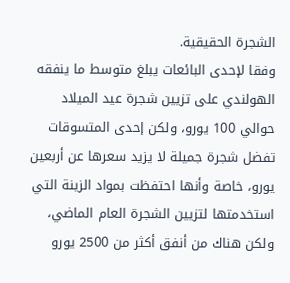الشجرة الحقيقية.
وفقا لإحدى البائعات يبلغ متوسط ما ينفقه الهولندي على تزيين شجرة عيد الميلاد حوالي 100 يورو، ولكن إحدى المتسوقات تفضل شجرة جميلة لا يزيد سعرها عن أربعين يورو، خاصة وأنها احتفظت بمواد الزينة التي استخدمتها لتزيين الشجرة العام الماضي، ولكن هناك من أنفق أكثر من 2500 يورو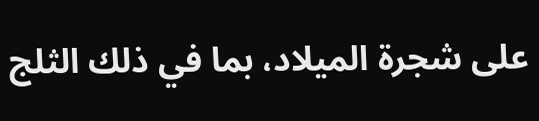على شجرة الميلاد، بما في ذلك الثلج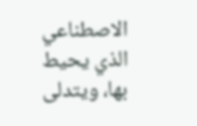الاصطناعي الذي يحيط بها، ويتدلى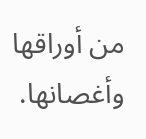من أوراقها وأغصانها.